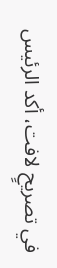في تصريحٍ لافت، أكد الرئيس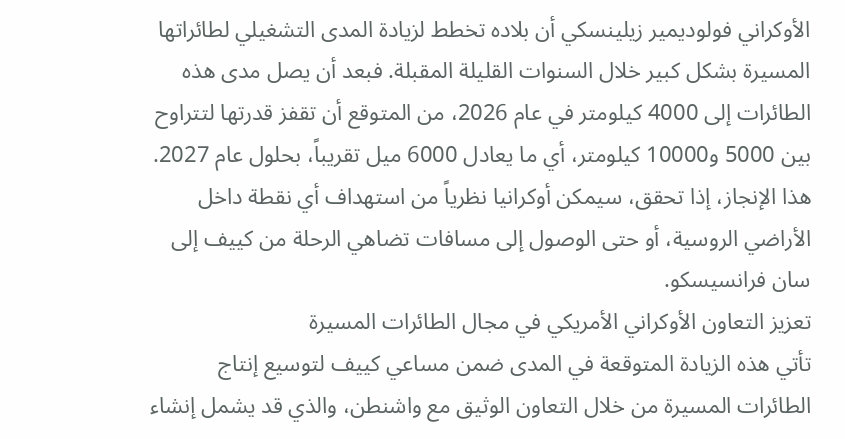الأوكراني فولوديمير زيلينسكي أن بلاده تخطط لزيادة المدى التشغيلي لطائراتها المسيرة بشكل كبير خلال السنوات القليلة المقبلة. فبعد أن يصل مدى هذه الطائرات إلى 4000 كيلومتر في عام 2026، من المتوقع أن تقفز قدرتها لتتراوح بين 5000 و10000 كيلومتر، أي ما يعادل 6000 ميل تقريباً، بحلول عام 2027. هذا الإنجاز، إذا تحقق، سيمكن أوكرانيا نظرياً من استهداف أي نقطة داخل الأراضي الروسية، أو حتى الوصول إلى مسافات تضاهي الرحلة من كييف إلى سان فرانسيسكو.
تعزيز التعاون الأوكراني الأمريكي في مجال الطائرات المسيرة
تأتي هذه الزيادة المتوقعة في المدى ضمن مساعي كييف لتوسيع إنتاج الطائرات المسيرة من خلال التعاون الوثيق مع واشنطن، والذي قد يشمل إنشاء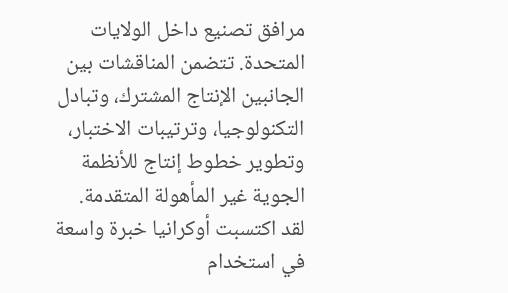مرافق تصنيع داخل الولايات المتحدة. تتضمن المناقشات بين الجانبين الإنتاج المشترك، وتبادل التكنولوجيا، وترتيبات الاختبار، وتطوير خطوط إنتاج للأنظمة الجوية غير المأهولة المتقدمة.
لقد اكتسبت أوكرانيا خبرة واسعة في استخدام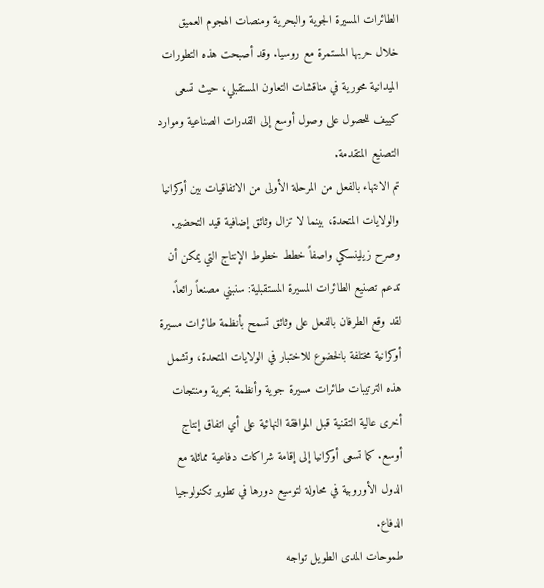الطائرات المسيرة الجوية والبحرية ومنصات الهجوم العميق خلال حربها المستمرة مع روسيا. وقد أصبحت هذه التطورات الميدانية محورية في مناقشات التعاون المستقبلي، حيث تسعى كييف للحصول على وصول أوسع إلى القدرات الصناعية وموارد التصنيع المتقدمة.
تم الانتهاء بالفعل من المرحلة الأولى من الاتفاقيات بين أوكرانيا والولايات المتحدة، بينما لا تزال وثائق إضافية قيد التحضير. وصرح زيلينسكي واصفاً خطط خطوط الإنتاج التي يمكن أن تدعم تصنيع الطائرات المسيرة المستقبلية: سنبني مصنعاً رائعاً. لقد وقع الطرفان بالفعل على وثائق تسمح بأنظمة طائرات مسيرة أوكرانية مختلفة بالخضوع للاختبار في الولايات المتحدة، وتشمل هذه الترتيبات طائرات مسيرة جوية وأنظمة بحرية ومنتجات أخرى عالية التقنية قبل الموافقة النهائية على أي اتفاق إنتاج أوسع. كما تسعى أوكرانيا إلى إقامة شراكات دفاعية مماثلة مع الدول الأوروبية في محاولة لتوسيع دورها في تطوير تكنولوجيا الدفاع.
طموحات المدى الطويل تواجه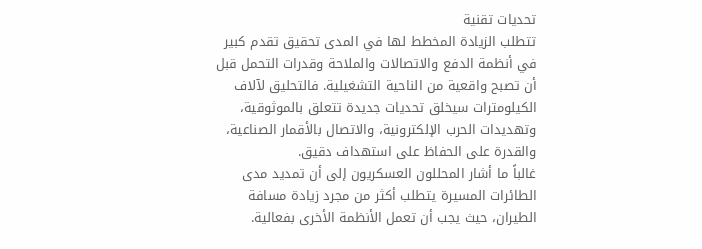تحديات تقنية
تتطلب الزيادة المخطط لها في المدى تحقيق تقدم كبير في أنظمة الدفع والاتصالات والملاحة وقدرات التحمل قبل أن تصبح واقعية من الناحية التشغيلية. فالتحليق لآلاف الكيلومترات سيخلق تحديات جديدة تتعلق بالموثوقية، وتهديدات الحرب الإلكترونية، والاتصال بالأقمار الصناعية، والقدرة على الحفاظ على استهداف دقيق.
غالباً ما أشار المحللون العسكريون إلى أن تمديد مدى الطائرات المسيرة يتطلب أكثر من مجرد زيادة مسافة الطيران، حيث يجب أن تعمل الأنظمة الأخرى بفعالية.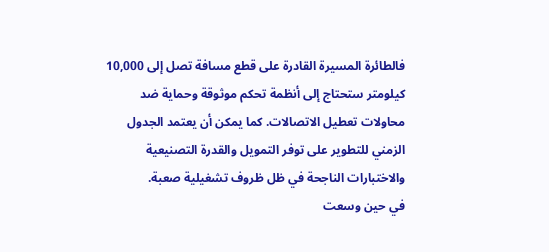فالطائرة المسيرة القادرة على قطع مسافة تصل إلى 10,000 كيلومتر ستحتاج إلى أنظمة تحكم موثوقة وحماية ضد محاولات تعطيل الاتصالات. كما يمكن أن يعتمد الجدول الزمني للتطوير على توفر التمويل والقدرة التصنيعية والاختبارات الناجحة في ظل ظروف تشغيلية صعبة.
في حين وسعت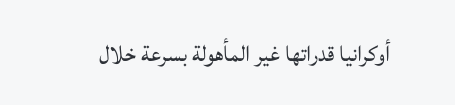أوكرانيا قدراتها غير المأهولة بسرعة خلال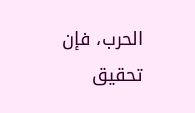الحرب، فإن تحقيق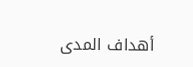أهداف المدى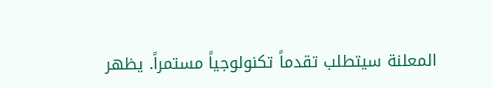المعلنة سيتطلب تقدماً تكنولوجياً مستمراً. يظهر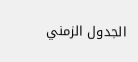الجدول الزمني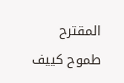المقترح طموح كييف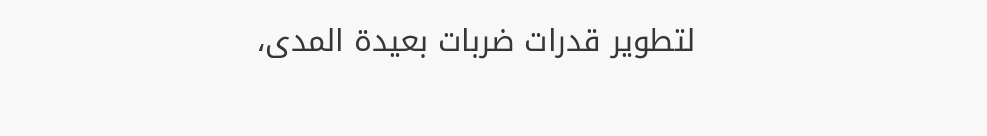لتطوير قدرات ضربات بعيدة المدى،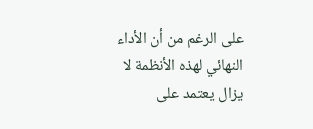على الرغم من أن الأداء النهائي لهذه الأنظمة لا يزال يعتمد على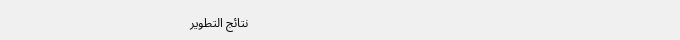نتائج التطوير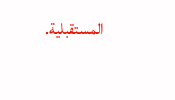المستقبلية.